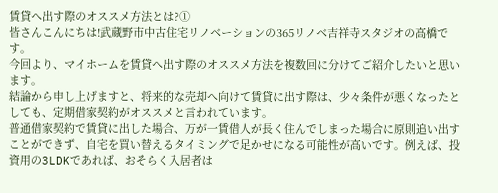賃貸へ出す際のオススメ方法とは?①
皆さんこんにちは!武蔵野市中古住宅リノベーションの365リノベ吉祥寺スタジオの高橋です。
今回より、マイホームを賃貸へ出す際のオススメ方法を複数回に分けてご紹介したいと思います。
結論から申し上げますと、将来的な売却へ向けて賃貸に出す際は、少々条件が悪くなったとしても、定期借家契約がオススメと言われています。
普通借家契約で賃貸に出した場合、万が一賃借人が長く住んでしまった場合に原則追い出すことができず、自宅を買い替えるタイミングで足かせになる可能性が高いです。例えば、投資用の3LDKであれば、おそらく入居者は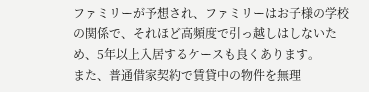ファミリーが予想され、ファミリーはお子様の学校の関係で、それほど高頻度で引っ越しはしないため、5年以上入居するケースも良くあります。
また、普通借家契約で賃貸中の物件を無理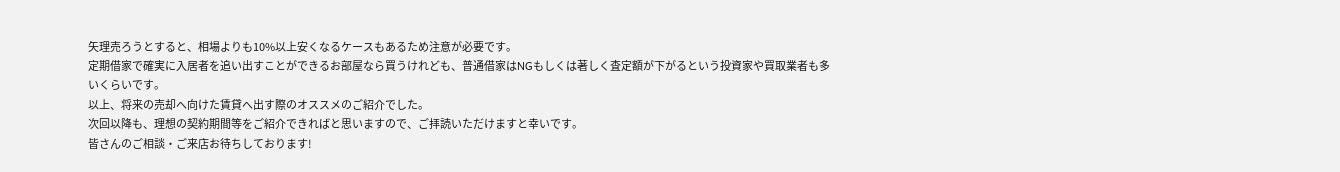矢理売ろうとすると、相場よりも10%以上安くなるケースもあるため注意が必要です。
定期借家で確実に入居者を追い出すことができるお部屋なら買うけれども、普通借家はNGもしくは著しく査定額が下がるという投資家や買取業者も多いくらいです。
以上、将来の売却へ向けた賃貸へ出す際のオススメのご紹介でした。
次回以降も、理想の契約期間等をご紹介できればと思いますので、ご拝読いただけますと幸いです。
皆さんのご相談・ご来店お待ちしております!